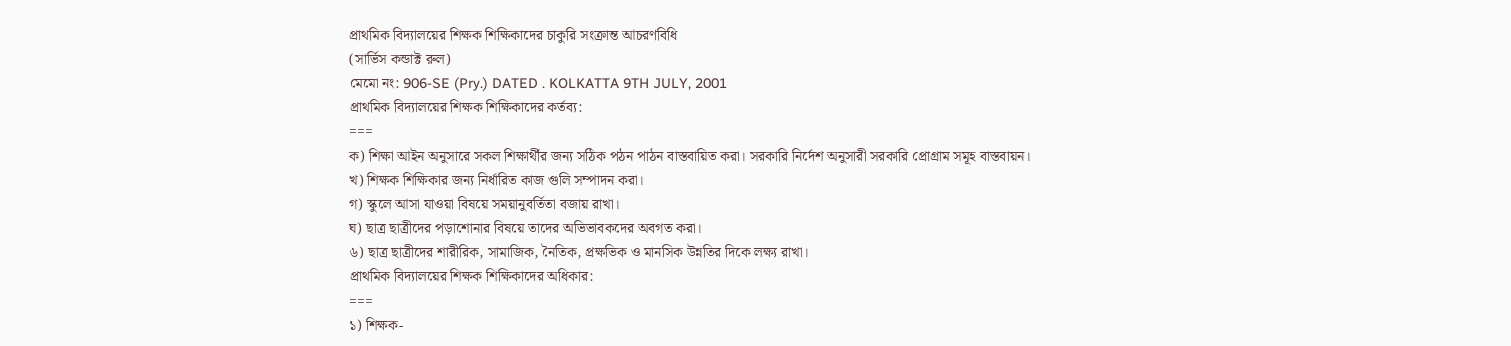প্রাথমিক বিদ্যালয়ের শিক্ষক শিক্ষিকাদের চাকুরি সংক্রান্ত আচরণবিধি
(সার্ভিস কন্ডাক্ট রুল)
মেমো নং: 906-SE (Pry.) DATED . KOLKATTA 9TH JULY, 2001
প্রাথমিক বিদ্যালয়ের শিক্ষক শিক্ষিকাদের কর্তব্য:
===
ক) শিক্ষা আইন অনুসারে সকল শিক্ষার্থীর জন্য সঠিক পঠন পাঠন বাস্তবায়িত করা। সরকারি নির্দেশ অনুসারী সরকারি প্রোগ্রাম সমূহ বাস্তবায়ন।
খ) শিক্ষক শিক্ষিকার জন্য নির্ধারিত কাজ গুলি সম্পাদন করা।
গ) স্কুলে আসা যাওয়া বিষয়ে সময়ানুবর্তিতা বজায় রাখা।
ঘ) ছাত্র ছাত্রীদের পড়াশোনার বিষয়ে তাদের অভিভাবকদের অবগত করা।
৬) ছাত্র ছাত্রীদের শারীরিক, সামাজিক, নৈতিক, প্রক্ষভিক ও মানসিক উন্নতির দিকে লক্ষ্য রাখা।
প্রাথমিক বিদ্যালয়ের শিক্ষক শিক্ষিকাদের অধিকার:
===
১) শিক্ষক-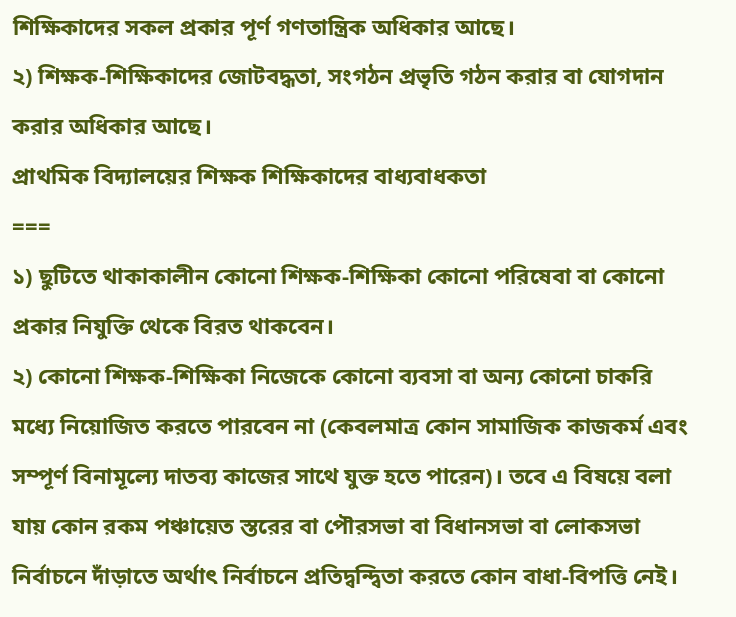শিক্ষিকাদের সকল প্রকার পূর্ণ গণতান্ত্রিক অধিকার আছে।
২) শিক্ষক-শিক্ষিকাদের জোটবদ্ধতা, সংগঠন প্রভৃতি গঠন করার বা যোগদান করার অধিকার আছে।
প্রাথমিক বিদ্যালয়ের শিক্ষক শিক্ষিকাদের বাধ্যবাধকতা
===
১) ছুটিতে থাকাকালীন কোনো শিক্ষক-শিক্ষিকা কোনো পরিষেবা বা কোনো প্রকার নিযুক্তি থেকে বিরত থাকবেন।
২) কোনো শিক্ষক-শিক্ষিকা নিজেকে কোনো ব্যবসা বা অন্য কোনো চাকরি মধ্যে নিয়োজিত করতে পারবেন না (কেবলমাত্র কোন সামাজিক কাজকর্ম এবং সম্পূর্ণ বিনামূল্যে দাতব্য কাজের সাথে যুক্ত হতে পারেন)। তবে এ বিষয়ে বলা যায় কোন রকম পঞ্চায়েত স্তরের বা পৌরসভা বা বিধানসভা বা লোকসভা নির্বাচনে দাঁড়াতে অর্থাৎ নির্বাচনে প্রতিদ্বন্দ্বিতা করতে কোন বাধা-বিপত্তি নেই।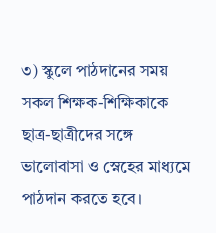৩) স্কুলে পাঠদানের সময় সকল শিক্ষক-শিক্ষিকাকে ছাত্র-ছাত্রীদের সঙ্গে ভালোবাসা ও স্নেহের মাধ্যমে পাঠদান করতে হবে।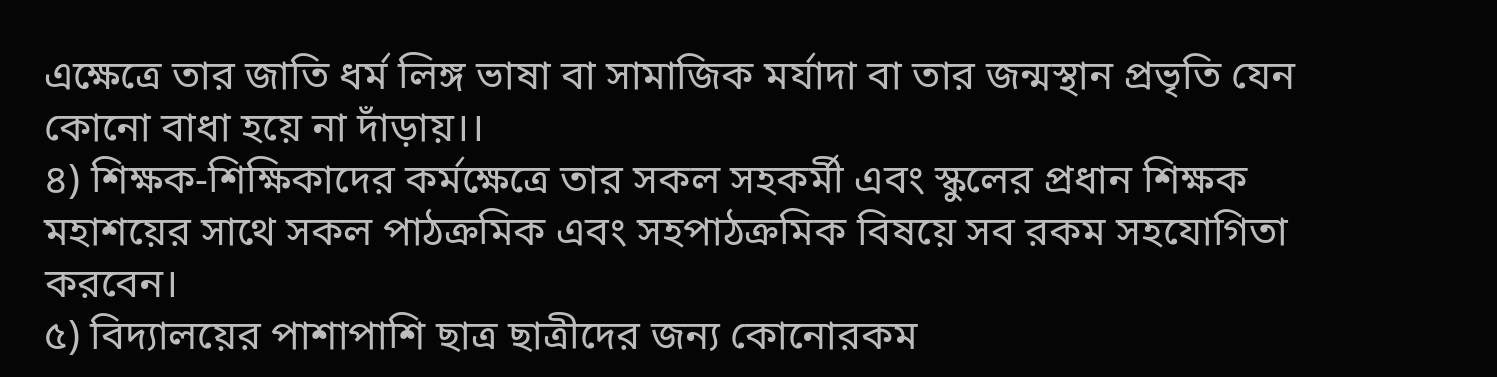এক্ষেত্রে তার জাতি ধর্ম লিঙ্গ ভাষা বা সামাজিক মর্যাদা বা তার জন্মস্থান প্রভৃতি যেন কোনো বাধা হয়ে না দাঁড়ায়।।
৪) শিক্ষক-শিক্ষিকাদের কর্মক্ষেত্রে তার সকল সহকর্মী এবং স্কুলের প্রধান শিক্ষক মহাশয়ের সাথে সকল পাঠক্রমিক এবং সহপাঠক্রমিক বিষয়ে সব রকম সহযোগিতা করবেন।
৫) বিদ্যালয়ের পাশাপাশি ছাত্র ছাত্রীদের জন্য কোনোরকম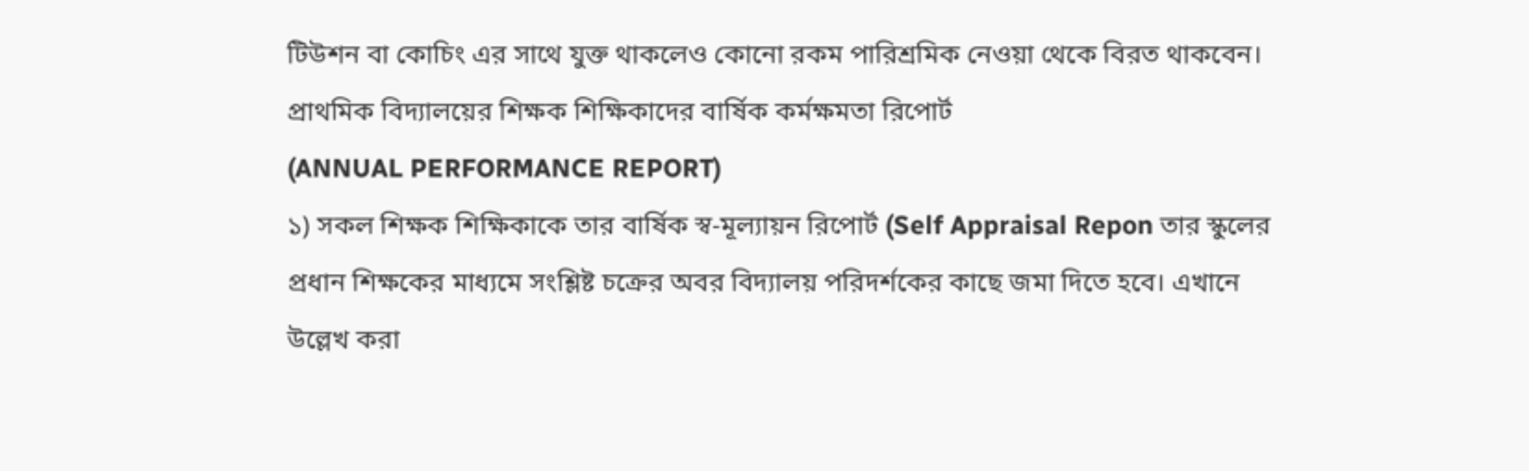টিউশন বা কোচিং এর সাথে যুক্ত থাকলেও কোনো রকম পারিশ্রমিক নেওয়া থেকে বিরত থাকবেন।
প্রাথমিক বিদ্যালয়ের শিক্ষক শিক্ষিকাদের বার্ষিক কর্মক্ষমতা রিপোর্ট
(ANNUAL PERFORMANCE REPORT)
১) সকল শিক্ষক শিক্ষিকাকে তার বার্ষিক স্ব-মূল্যায়ন রিপোর্ট (Self Appraisal Repon তার স্কুলের প্রধান শিক্ষকের মাধ্যমে সংশ্লিষ্ট চক্রের অবর বিদ্যালয় পরিদর্শকের কাছে জমা দিতে হবে। এখানে উল্লেখ করা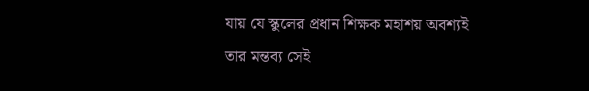যায় যে স্কুলের প্রধান শিক্ষক মহাশয় অবশ্যই তার মন্তব্য সেই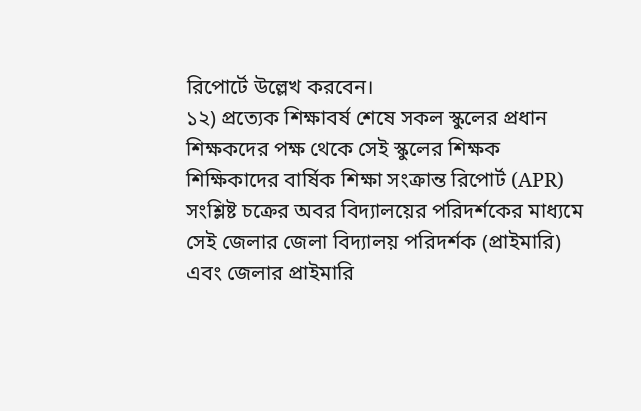রিপোর্টে উল্লেখ করবেন।
১২) প্রত্যেক শিক্ষাবর্ষ শেষে সকল স্কুলের প্রধান শিক্ষকদের পক্ষ থেকে সেই স্কুলের শিক্ষক শিক্ষিকাদের বার্ষিক শিক্ষা সংক্রান্ত রিপোর্ট (APR) সংশ্লিষ্ট চক্রের অবর বিদ্যালয়ের পরিদর্শকের মাধ্যমে সেই জেলার জেলা বিদ্যালয় পরিদর্শক (প্রাইমারি) এবং জেলার প্রাইমারি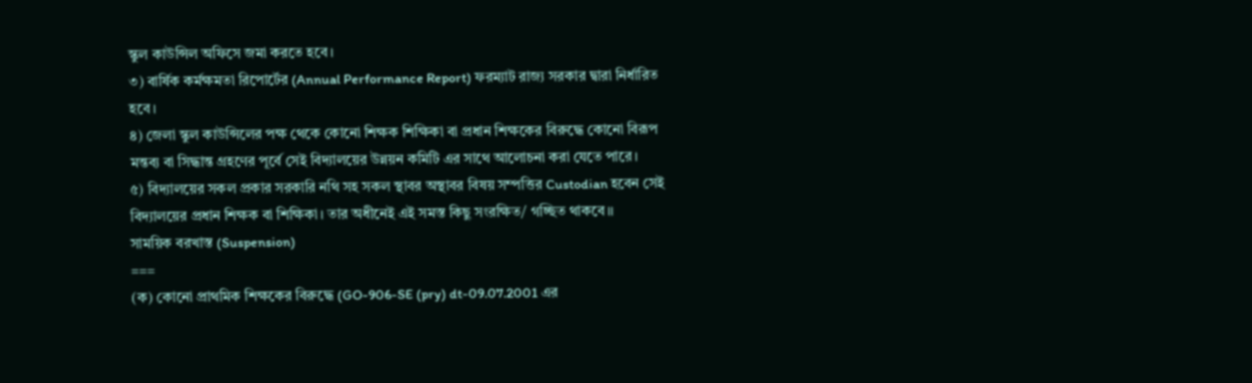স্কুল কাউন্সিল অফিসে জমা করতে হবে।
৩) বার্ষিক কর্মক্ষমতা রিপোর্টের (Annual Performance Report) ফরম্যাট রাজ্য সরকার দ্বারা নির্ধারিত হবে।
৪) জেলা স্কুল কাউন্সিলের পক্ষ থেকে কোনো শিক্ষক শিক্ষিকা বা প্রধান শিক্ষকের বিরুদ্ধে কোনো বিরূপ মন্তব্য বা সিদ্ধান্ত গ্রহণের পূর্বে সেই বিদ্যালয়ের উন্নয়ন কমিটি এর সাথে আলোচনা করা যেতে পারে।
৫) বিদ্যালয়ের সকল প্রকার সরকারি নথি সহ সকল স্থাবর অস্থাবর বিষয় সম্পত্তির Custodian হবেন সেই বিদ্যালয়ের প্রধান শিক্ষক বা শিক্ষিকা। তার অধীনেই এই সমস্ত কিছু সংরক্ষিত/ গচ্ছিত থাকবে।।
সাময়িক বরখাস্ত (Suspension)
===
(ক) কোনো প্রাথমিক শিক্ষকের বিরুদ্ধে (GO-906-SE (pry) dt-09.07.2001 এর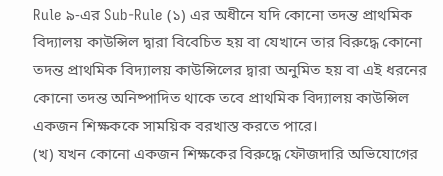Rule ৯-এর Sub-Rule (১) এর অধীনে যদি কোনো তদন্ত প্রাথমিক বিদ্যালয় কাউন্সিল দ্বারা বিবেচিত হয় বা যেখানে তার বিরুদ্ধে কোনো তদন্ত প্রাথমিক বিদ্যালয় কাউন্সিলের দ্বারা অনুমিত হয় বা এই ধরনের কোনো তদন্ত অনিষ্পাদিত থাকে তবে প্রাথমিক বিদ্যালয় কাউন্সিল একজন শিক্ষককে সাময়িক বরখাস্ত করতে পারে।
(খ) যখন কোনো একজন শিক্ষকের বিরুদ্ধে ফৌজদারি অভিযোগের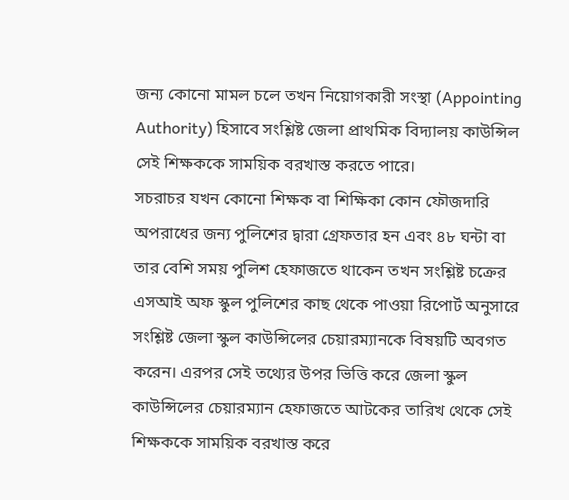জন্য কোনো মামল চলে তখন নিয়োগকারী সংস্থা (Appointing Authority) হিসাবে সংশ্লিষ্ট জেলা প্রাথমিক বিদ্যালয় কাউন্সিল সেই শিক্ষককে সাময়িক বরখাস্ত করতে পারে।
সচরাচর যখন কোনো শিক্ষক বা শিক্ষিকা কোন ফৌজদারি অপরাধের জন্য পুলিশের দ্বারা গ্রেফতার হন এবং ৪৮ ঘন্টা বা তার বেশি সময় পুলিশ হেফাজতে থাকেন তখন সংশ্লিষ্ট চক্রের এসআই অফ স্কুল পুলিশের কাছ থেকে পাওয়া রিপোর্ট অনুসারে সংশ্লিষ্ট জেলা স্কুল কাউন্সিলের চেয়ারম্যানকে বিষয়টি অবগত করেন। এরপর সেই তথ্যের উপর ভিত্তি করে জেলা স্কুল কাউন্সিলের চেয়ারম্যান হেফাজতে আটকের তারিখ থেকে সেই শিক্ষককে সাময়িক বরখাস্ত করে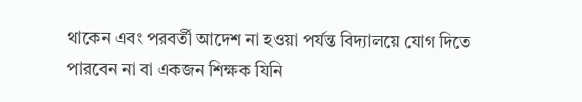থাকেন এবং পরবর্তী আদেশ না হওয়া পর্যন্ত বিদ্যালয়ে যোগ দিতে পারবেন না বা একজন শিক্ষক যিনি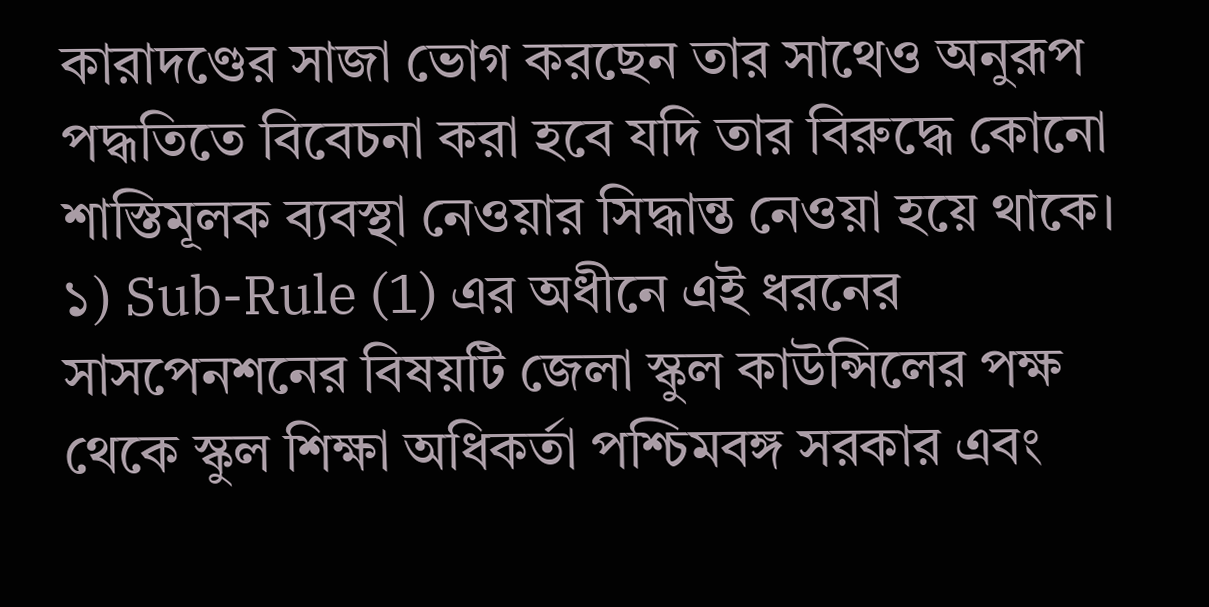কারাদণ্ডের সাজা ভোগ করছেন তার সাথেও অনুরূপ পদ্ধতিতে বিবেচনা করা হবে যদি তার বিরুদ্ধে কোনো শাস্তিমূলক ব্যবস্থা নেওয়ার সিদ্ধান্ত নেওয়া হয়ে থাকে।
১) Sub-Rule (1) এর অধীনে এই ধরনের সাসপেনশনের বিষয়টি জেলা স্কুল কাউন্সিলের পক্ষ থেকে স্কুল শিক্ষা অধিকর্তা পশ্চিমবঙ্গ সরকার এবং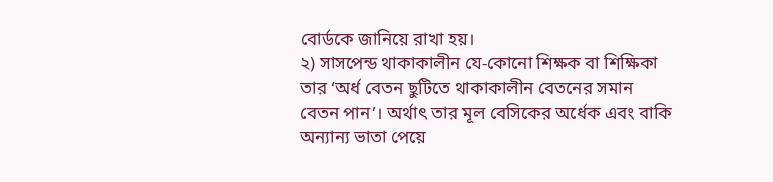বোর্ডকে জানিয়ে রাখা হয়।
২) সাসপেন্ড থাকাকালীন যে-কোনো শিক্ষক বা শিক্ষিকা তার ‘অর্ধ বেতন ছুটিতে থাকাকালীন বেতনের সমান বেতন পান’। অর্থাৎ তার মূল বেসিকের অর্ধেক এবং বাকি অন্যান্য ভাতা পেয়ে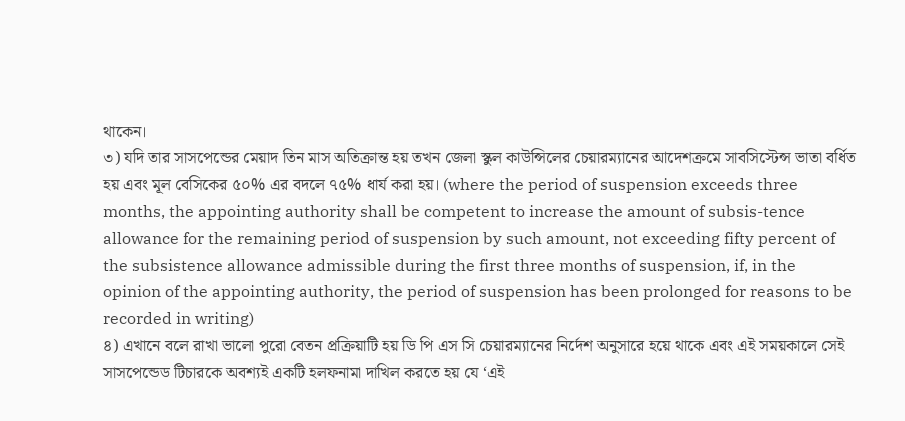থাকেন।
৩) যদি তার সাসপেন্ডের মেয়াদ তিন মাস অতিক্রান্ত হয় তখন জেলা স্কুল কাউন্সিলের চেয়ারম্যানের আদেশক্রমে সাবসিস্টেন্স ভাতা বর্ধিত হয় এবং মূল বেসিকের ৫০% এর বদলে ৭৫% ধার্য করা হয়। (where the period of suspension exceeds three months, the appointing authority shall be competent to increase the amount of subsis-tence allowance for the remaining period of suspension by such amount, not exceeding fifty percent of the subsistence allowance admissible during the first three months of suspension, if, in the opinion of the appointing authority, the period of suspension has been prolonged for reasons to be recorded in writing)
৪) এখানে বলে রাখা ভালো পুরো বেতন প্রক্রিয়াটি হয় ডি পি এস সি চেয়ারম্যানের নির্দেশ অনুসারে হয়ে থাকে এবং এই সময়কালে সেই সাসপেন্ডেড টিচারকে অবশ্যই একটি হলফনামা দাখিল করতে হয় যে ‘এই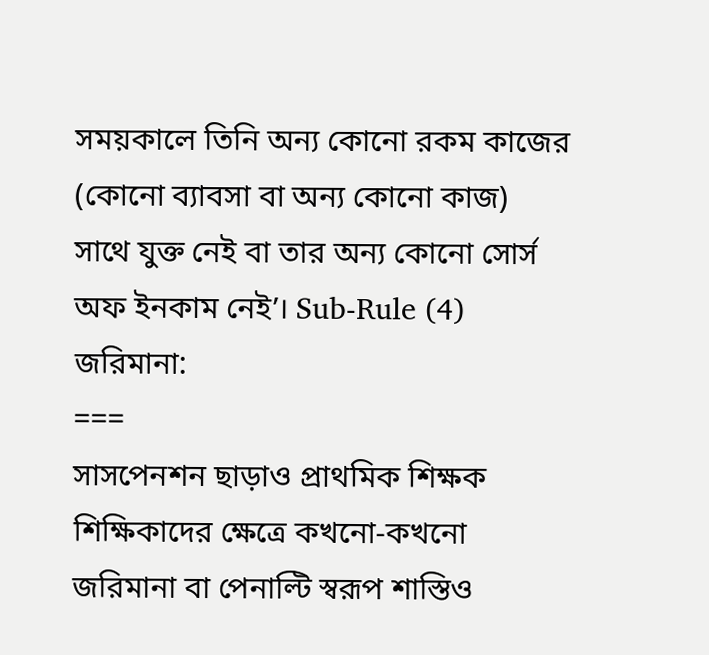সময়কালে তিনি অন্য কোনো রকম কাজের (কোনো ব্যাবসা বা অন্য কোনো কাজ) সাথে যুক্ত নেই বা তার অন্য কোনো সোর্স অফ ইনকাম নেই’। Sub-Rule (4)
জরিমানা:
===
সাসপেনশন ছাড়াও প্রাথমিক শিক্ষক শিক্ষিকাদের ক্ষেত্রে কখনো-কখনো জরিমানা বা পেনাল্টি স্বরূপ শাস্তিও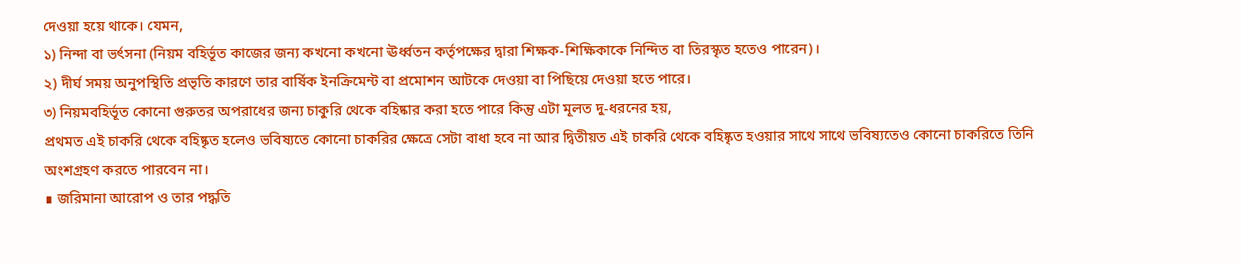দেওয়া হয়ে থাকে। যেমন,
১) নিন্দা বা ভর্ৎসনা (নিয়ম বহির্ভূত কাজের জন্য কখনো কখনো ঊর্ধ্বতন কর্তৃপক্ষের দ্বারা শিক্ষক-শিক্ষিকাকে নিন্দিত বা তিরস্কৃত হতেও পারেন)।
২) দীর্ঘ সময় অনুপস্থিতি প্রভৃতি কারণে তার বার্ষিক ইনক্রিমেন্ট বা প্রমোশন আটকে দেওয়া বা পিছিয়ে দেওয়া হতে পারে।
৩) নিয়মবহির্ভূত কোনো গুরুতর অপরাধের জন্য চাকুরি থেকে বহিষ্কার করা হতে পারে কিন্তু এটা মূলত দু-ধরনের হয়,
প্রথমত এই চাকরি থেকে বহিষ্কৃত হলেও ভবিষ্যতে কোনো চাকরির ক্ষেত্রে সেটা বাধা হবে না আর দ্বিতীয়ত এই চাকরি থেকে বহিষ্কৃত হওয়ার সাথে সাথে ভবিষ্যতেও কোনো চাকরিতে তিনি অংশগ্রহণ করতে পারবেন না।
∎ জরিমানা আরোপ ও তার পদ্ধতি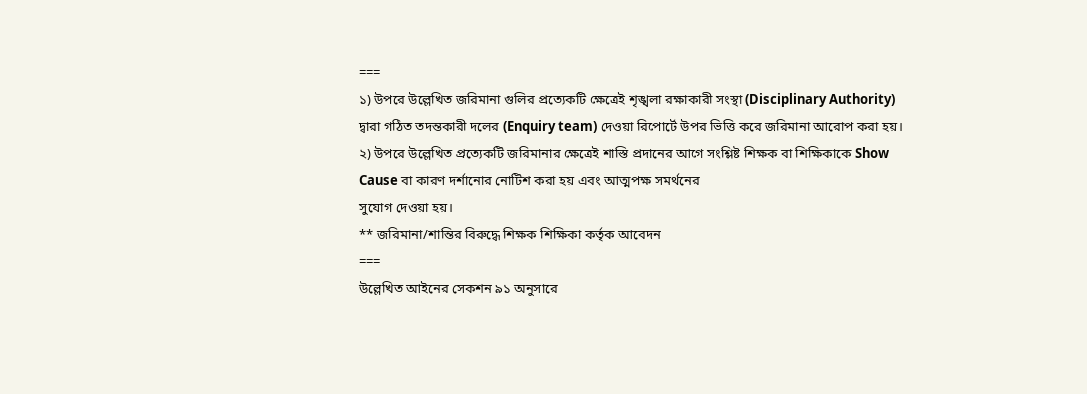===
১) উপরে উল্লেখিত জরিমানা গুলির প্রত্যেকটি ক্ষেত্রেই শৃঙ্খলা রক্ষাকারী সংস্থা (Disciplinary Authority) দ্বারা গঠিত তদন্তকারী দলের (Enquiry team) দেওয়া রিপোর্টে উপর ভিত্তি করে জরিমানা আরোপ করা হয়।
২) উপরে উল্লেখিত প্রত্যেকটি জরিমানার ক্ষেত্রেই শাস্তি প্রদানের আগে সংশ্লিষ্ট শিক্ষক বা শিক্ষিকাকে Show Cause বা কারণ দর্শানোর নোটিশ করা হয় এবং আত্মপক্ষ সমর্থনের
সুযোগ দেওয়া হয়।
** জরিমানা/শান্তির বিরুদ্ধে শিক্ষক শিক্ষিকা কর্তৃক আবেদন
===
উল্লেখিত আইনের সেকশন ৯১ অনুসারে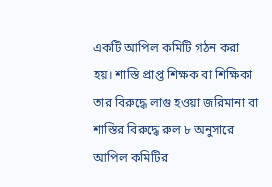একটি আপিল কমিটি গঠন করা হয়। শাস্তি প্রাপ্ত শিক্ষক বা শিক্ষিকা তার বিরুদ্ধে লাগু হওয়া জরিমানা বা শাস্তির বিরুদ্ধে রুল ৮ অনুসারে আপিল কমিটির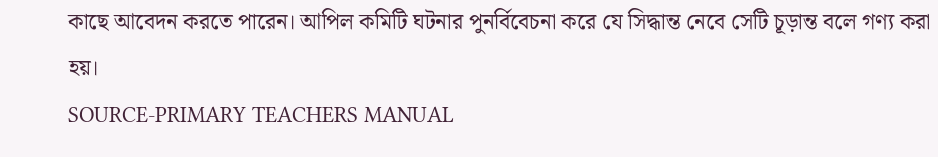কাছে আবেদন করতে পারেন। আপিল কমিটি ঘটনার পুনর্বিবেচনা করে যে সিদ্ধান্ত নেবে সেটি চূড়ান্ত বলে গণ্য করা হয়।
SOURCE-PRIMARY TEACHERS MANUAL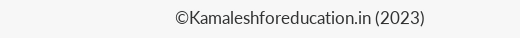©Kamaleshforeducation.in (2023)